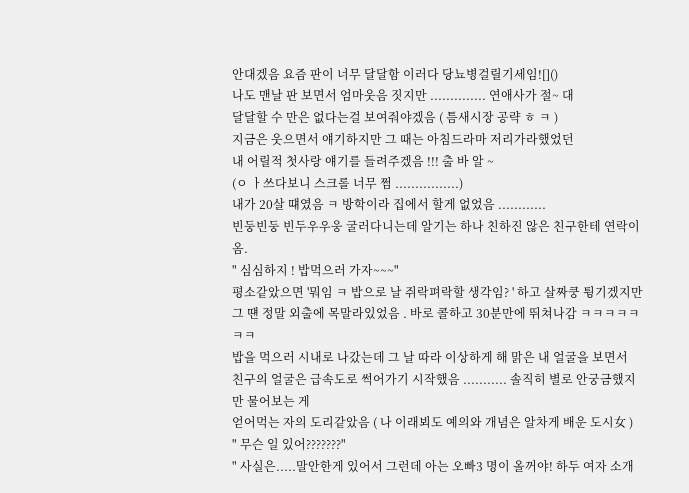안대겠음 요즘 판이 너무 달달함 이러다 당뇨병걸릴기세임![]()
나도 맨날 판 보면서 엄마웃음 짓지만 .............. 연애사가 절~ 대
달달할 수 만은 없다는걸 보여줘야겠음 ( 틈새시장 공략 ㅎ ㅋ )
지금은 웃으면서 얘기하지만 그 때는 아침드라마 저리가라했었던
내 어릴적 첫사랑 얘기를 들려주겠음 !!! 출 바 알 ~
(ㅇ ㅏ쓰다보니 스크롤 너무 쩜 ................)
내가 20살 떄였음 ㅋ 방학이라 집에서 할게 없었음 ............
빈둥빈둥 빈두우우웅 굴러다니는데 알기는 하나 친하진 않은 친구한테 연락이옴.
" 심심하지 ! 밥먹으러 가자~~~"
평소같았으면 '뭐임 ㅋ 밥으로 날 쥐락펴락할 생각임? ' 하고 살짜쿵 튕기겠지만
그 떈 정말 외출에 목말라있었음 . 바로 콜하고 30분만에 뛰쳐나감 ㅋㅋㅋㅋㅋㅋㅋ
밥을 먹으러 시내로 나갔는데 그 날 따라 이상하게 해 맑은 내 얼굴을 보면서
친구의 얼굴은 급속도로 썩어가기 시작했음 ........... 솔직히 별로 안궁금했지만 물어보는 게
얻어먹는 자의 도리같았음 ( 나 이래뵈도 예의와 개념은 알차게 배운 도시女 )
" 무슨 일 있어???????"
" 사실은.....말안한게 있어서 그런데 아는 오빠3 명이 올꺼야! 하두 여자 소개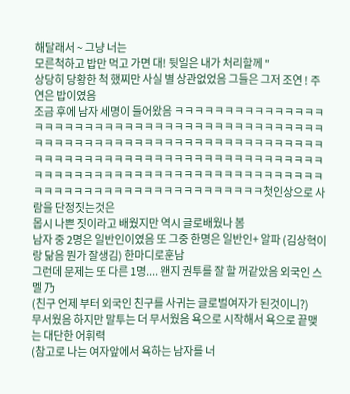해달래서 ~ 그냥 너는
모른척하고 밥만 먹고 가면 대! 뒷일은 내가 처리할께 "
상당히 당황한 척 했찌만 사실 별 상관없었음 그들은 그저 조연 ! 주연은 밥이였음
조금 후에 남자 세명이 들어왔음 ㅋㅋㅋㅋㅋㅋㅋㅋㅋㅋㅋㅋㅋㅋㅋㅋㅋㅋㅋㅋㅋㅋㅋㅋㅋㅋㅋㅋㅋㅋㅋㅋㅋㅋㅋㅋㅋㅋㅋㅋㅋㅋㅋㅋㅋㅋㅋㅋㅋㅋㅋㅋㅋㅋㅋㅋㅋㅋㅋㅋㅋㅋㅋㅋㅋㅋㅋㅋㅋㅋㅋㅋㅋㅋㅋㅋㅋㅋㅋㅋㅋㅋㅋㅋㅋㅋㅋㅋㅋㅋㅋㅋㅋㅋㅋㅋㅋㅋㅋㅋㅋㅋㅋㅋㅋㅋㅋㅋㅋㅋㅋㅋㅋㅋㅋㅋㅋㅋㅋㅋㅋㅋㅋㅋㅋㅋㅋㅋㅋㅋㅋㅋㅋㅋㅋㅋㅋㅋㅋㅋㅋㅋㅋㅋㅋㅋㅋㅋㅋㅋㅋㅋㅋㅋ첫인상으로 사람을 단정짓는것은
몹시 나쁜 짓이라고 배웠지만 역시 글로배웠나 봄
남자 중 2명은 일반인이였음 또 그중 한명은 일반인+ 알파 (김상혁이랑 닮음 뭔가 잘생김) 한마디로훈남
그런데 문제는 또 다른 1명.... 왠지 권투를 잘 할 꺼같았음 외국인 스멜 乃
(친구 언제 부터 외국인 친구를 사귀는 글로벌여자가 된것이니?)
무서웠음 하지만 말투는 더 무서웠음 욕으로 시작해서 욕으로 끝맺는 대단한 어휘력
(참고로 나는 여자앞에서 욕하는 남자를 너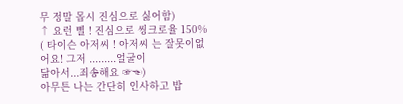무 정말 몹시 진심으로 싫어함)
↑ 요런 삘 ! 진심으로 씽크로율 150% ( 타이슨 아저씨 ! 아저씨 는 잘못이없어요! 그저 .........얼굴이
닮아서...죄송해요 ☞☜)
아무튼 나는 간단히 인사하고 밥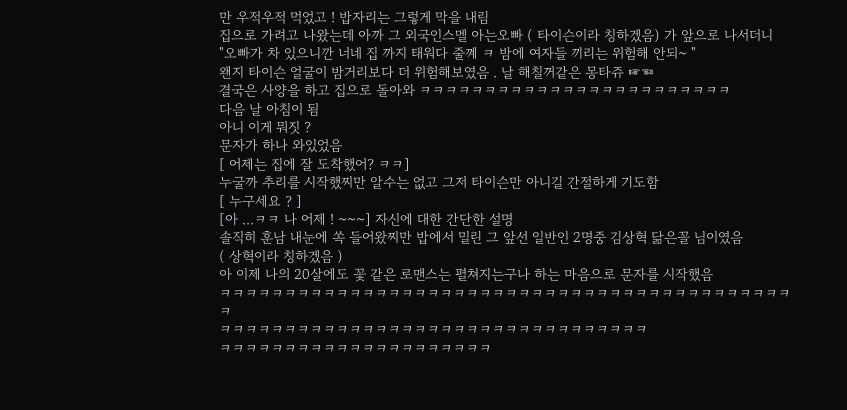만 우적우적 먹었고 ! 밥자리는 그렇게 막을 내림
집으로 가려고 나왔는데 아까 그 외국인스멜 아는오빠 ( 타이슨이라 칭하겠음) 가 앞으로 나서더니
"오빠가 차 있으니깐 너네 집 까지 태워다 줄꼐 ㅋ 밤에 여자들 끼리는 위험해 안되~ "
왠지 타이슨 얼굴이 밤거리보다 더 위험해보였음 . 날 해칠꺼같은 몽타쥬 ☞☜
결국은 사양을 하고 집으로 돌아와 ㅋㅋㅋㅋㅋㅋㅋㅋㅋㅋㅋㅋㅋㅋㅋㅋㅋㅋㅋㅋㅋㅋㅋㅋ
다음 날 아침이 됨
아니 이게 뭐짓 ?
문자가 하나 와있었음
[ 어제는 집에 잘 도착했어? ㅋㅋ]
누굴까 추리를 시작했찌만 알수는 없고 그저 타이슨만 아니길 간절하게 기도함
[ 누구세요 ? ]
[아 ...ㅋㅋ 나 어제 ! ~~~] 자신에 대한 간단한 설명
솔직히 훈남 내눈에 쏙 들어왔찌만 밥에서 밀린 그 앞선 일반인 2명중 김상혁 닮은꼴 님이였음
( 상혁이라 칭하겠음 )
아 이제 나의 20살에도 꽃 같은 로맨스는 펼쳐지는구나 하는 마음으로 문자를 시작했음
ㅋㅋㅋㅋㅋㅋㅋㅋㅋㅋㅋㅋㅋㅋㅋㅋㅋㅋㅋㅋㅋㅋㅋㅋㅋㅋㅋㅋㅋㅋㅋㅋㅋㅋㅋㅋㅋㅋㅋㅋㅋㅋㅋㅋㅋ
ㅋㅋㅋㅋㅋㅋㅋㅋㅋㅋㅋㅋㅋㅋㅋㅋㅋㅋㅋㅋㅋㅋㅋㅋㅋㅋㅋㅋㅋㅋㅋㅋㅋ
ㅋㅋㅋㅋㅋㅋㅋㅋㅋㅋㅋㅋㅋㅋㅋㅋㅋㅋㅋㅋㅋ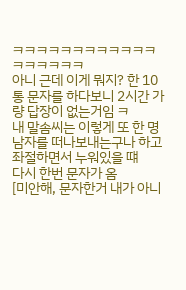ㅋㅋㅋㅋㅋㅋㅋㅋㅋㅋㅋㅋㅋㅋㅋㅋㅋㅋ
아니 근데 이게 뭐지? 한 10통 문자를 하다보니 2시간 가량 답장이 없는거임 ㅋ
내 말솜씨는 이렇게 또 한 명 남자를 떠나보내는구나 하고 좌절하면서 누워있을 떄
다시 한번 문자가 옴
[미안해, 문자한거 내가 아니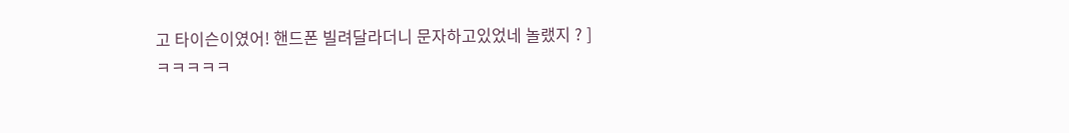고 타이슨이였어! 핸드폰 빌려달라더니 문자하고있었네 놀랬지 ? ]
ㅋㅋㅋㅋㅋ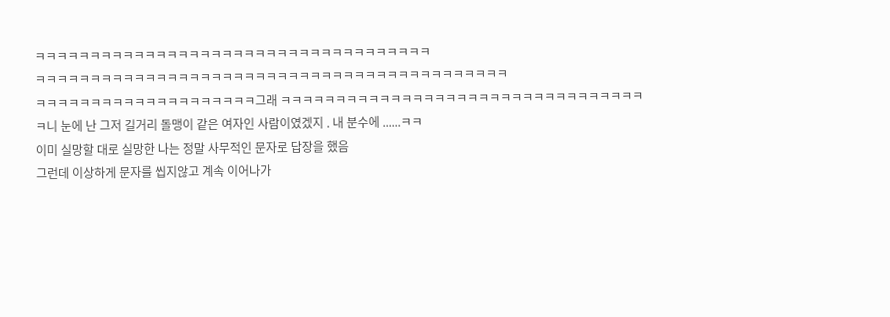ㅋㅋㅋㅋㅋㅋㅋㅋㅋㅋㅋㅋㅋㅋㅋㅋㅋㅋㅋㅋㅋㅋㅋㅋㅋㅋㅋㅋㅋㅋㅋㅋㅋㅋㅋㅋ
ㅋㅋㅋㅋㅋㅋㅋㅋㅋㅋㅋㅋㅋㅋㅋㅋㅋㅋㅋㅋㅋㅋㅋㅋㅋㅋㅋㅋㅋㅋㅋㅋㅋㅋㅋㅋㅋㅋㅋㅋㅋㅋㅋ
ㅋㅋㅋㅋㅋㅋㅋㅋㅋㅋㅋㅋㅋㅋㅋㅋㅋㅋㅋㅋ그래 ㅋㅋㅋㅋㅋㅋㅋㅋㅋㅋㅋㅋㅋㅋㅋㅋㅋㅋㅋㅋㅋㅋㅋㅋㅋㅋㅋㅋㅋㅋㅋㅋㅋㅋ니 눈에 난 그저 길거리 돌맹이 같은 여자인 사람이였겠지 . 내 분수에 ......ㅋㅋ
이미 실망할 대로 실망한 나는 정말 사무적인 문자로 답장을 했음
그런데 이상하게 문자를 씹지않고 계속 이어나가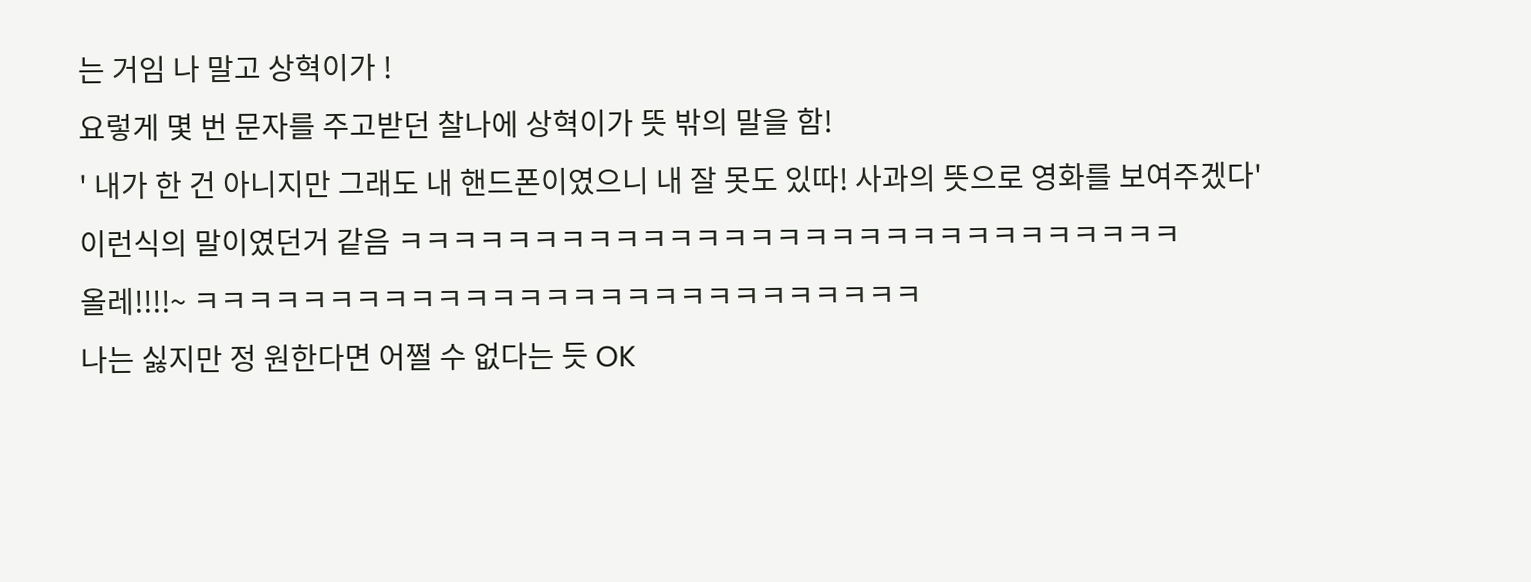는 거임 나 말고 상혁이가 !
요렇게 몇 번 문자를 주고받던 찰나에 상혁이가 뜻 밖의 말을 함!
' 내가 한 건 아니지만 그래도 내 핸드폰이였으니 내 잘 못도 있따! 사과의 뜻으로 영화를 보여주겠다'
이런식의 말이였던거 같음 ㅋㅋㅋㅋㅋㅋㅋㅋㅋㅋㅋㅋㅋㅋㅋㅋㅋㅋㅋㅋㅋㅋㅋㅋㅋㅋㅋㅋㅋ
올레!!!!~ ㅋㅋㅋㅋㅋㅋㅋㅋㅋㅋㅋㅋㅋㅋㅋㅋㅋㅋㅋㅋㅋㅋㅋㅋㅋㅋㅋ
나는 싫지만 정 원한다면 어쩔 수 없다는 듯 OK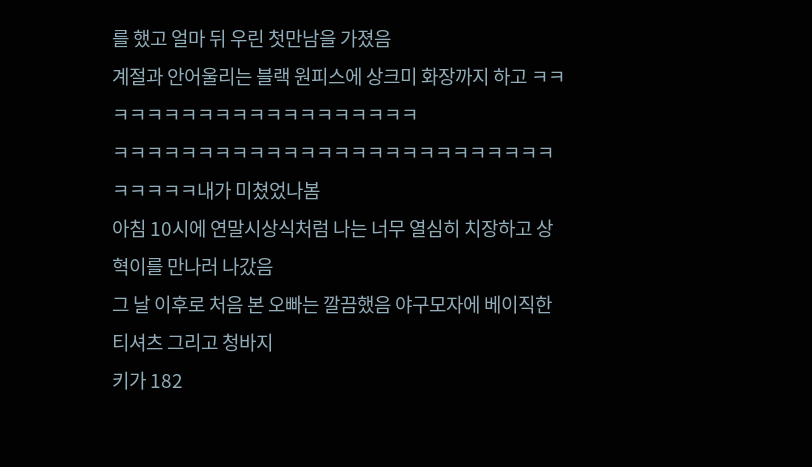를 했고 얼마 뒤 우린 첫만남을 가졌음
계절과 안어울리는 블랙 원피스에 상크미 화장까지 하고 ㅋㅋㅋㅋㅋㅋㅋㅋㅋㅋㅋㅋㅋㅋㅋㅋㅋㅋㅋㅋ
ㅋㅋㅋㅋㅋㅋㅋㅋㅋㅋㅋㅋㅋㅋㅋㅋㅋㅋㅋㅋㅋㅋㅋㅋㅋㅋㅋㅋㅋㅋㅋ내가 미쳤었나봄
아침 10시에 연말시상식처럼 나는 너무 열심히 치장하고 상혁이를 만나러 나갔음
그 날 이후로 처음 본 오빠는 깔끔했음 야구모자에 베이직한 티셔츠 그리고 청바지
키가 182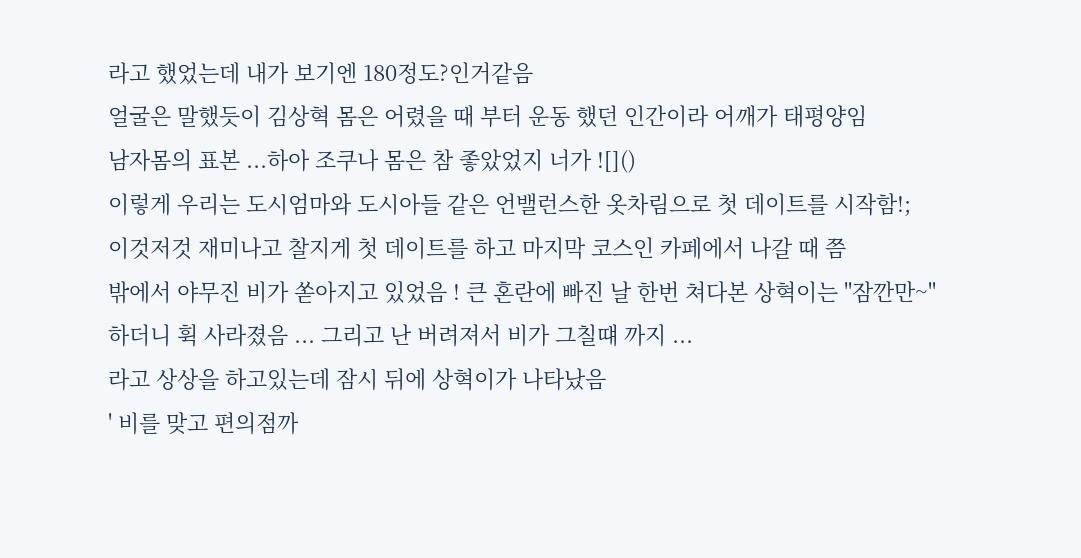라고 했었는데 내가 보기엔 180정도?인거같음
얼굴은 말했듯이 김상혁 몸은 어렸을 때 부터 운동 했던 인간이라 어깨가 태평양임
남자몸의 표본 ...하아 조쿠나 몸은 참 좋았었지 너가 ![]()
이렇게 우리는 도시엄마와 도시아들 같은 언밸런스한 옷차림으로 첫 데이트를 시작함!;
이것저것 재미나고 찰지게 첫 데이트를 하고 마지막 코스인 카페에서 나갈 때 쯤
밖에서 야무진 비가 쏟아지고 있었음 ! 큰 혼란에 빠진 날 한번 쳐다본 상혁이는 "잠깐만~"
하더니 휙 사라졌음 ... 그리고 난 버려져서 비가 그칠떄 까지 ...
라고 상상을 하고있는데 잠시 뒤에 상혁이가 나타났음
' 비를 맞고 편의점까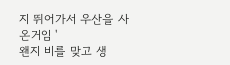지 뛰어가서 우산을 사온거임 '
왠지 비를 맞고 생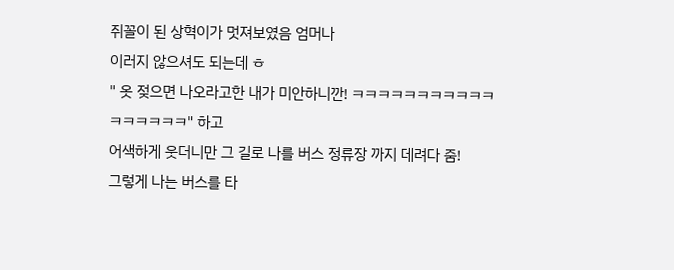쥐꼴이 된 상혁이가 멋져보였음 엄머나
이러지 않으셔도 되는데 ㅎ
" 옷 젖으면 나오라고한 내가 미안하니깐! ㅋㅋㅋㅋㅋㅋㅋㅋㅋㅋㅋㅋㅋㅋㅋㅋㅋ" 하고
어색하게 웃더니만 그 길로 나를 버스 정류장 까지 데려다 줌!
그렇게 나는 버스를 타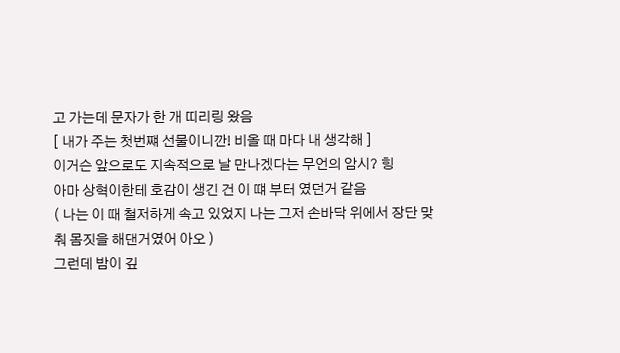고 가는데 문자가 한 개 띠리링 왔음
[ 내가 주는 첫번쨰 선물이니깐! 비올 때 마다 내 생각해 ]
이거슨 앞으로도 지속적으로 날 만나겠다는 무언의 암시? 힝
아마 상혁이한테 호감이 생긴 건 이 떄 부터 였던거 같음
( 나는 이 때 철저하게 속고 있었지 나는 그저 손바닥 위에서 장단 맞춰 몸짓을 해댄거였어 아오 )
그런데 밤이 깊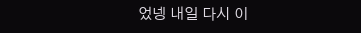었넹 내일 다시 이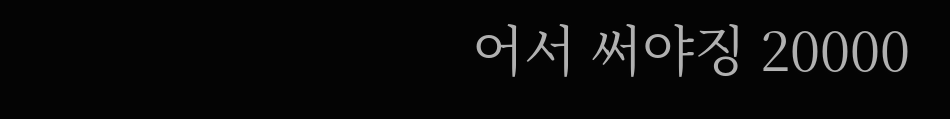어서 써야징 20000